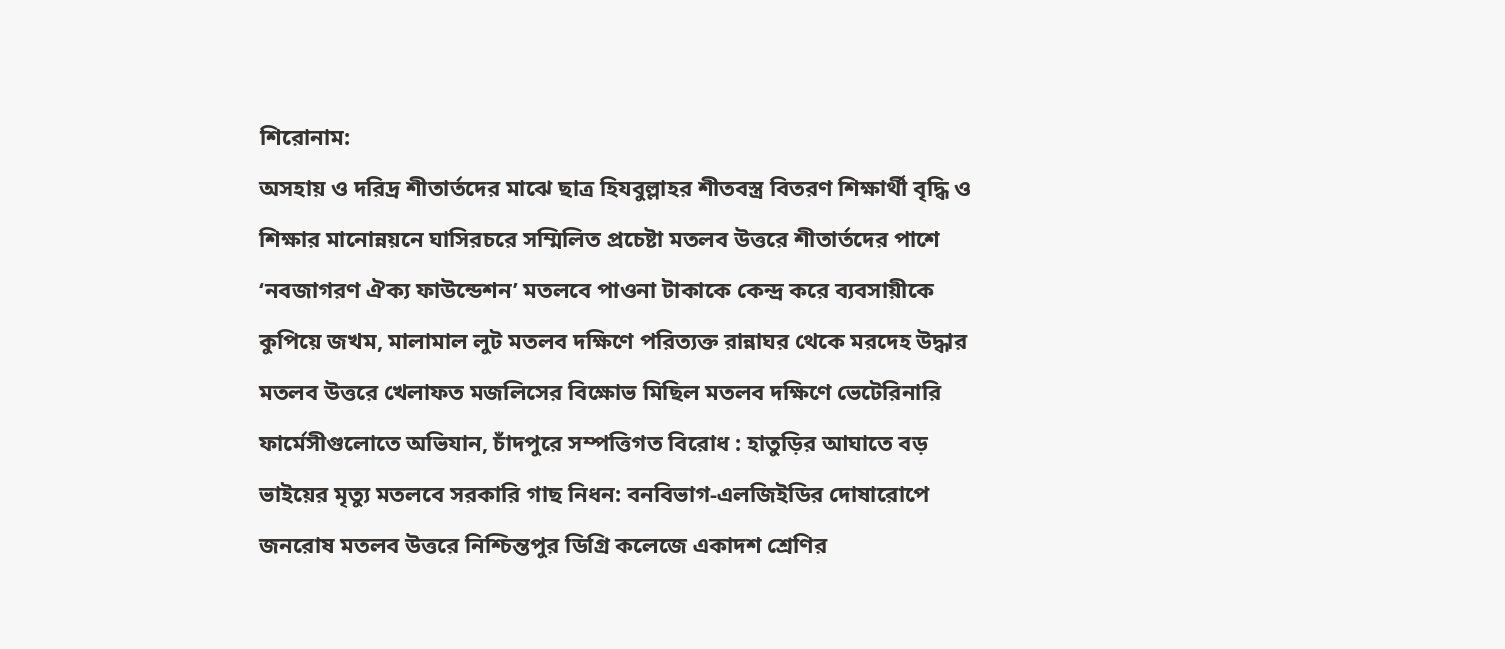শিরোনাম:
অসহায় ও দরিদ্র শীতার্তদের মাঝে ছাত্র হিযবুল্লাহর শীতবস্ত্র বিতরণ শিক্ষার্থী বৃদ্ধি ও শিক্ষার মানোন্নয়নে ঘাসিরচরে সম্মিলিত প্রচেষ্টা মতলব উত্তরে শীতার্তদের পাশে ‘নবজাগরণ ঐক্য ফাউন্ডেশন’ মতলবে পাওনা টাকাকে কেন্দ্র করে ব্যবসায়ীকে কুপিয়ে জখম, মালামাল লুট মতলব দক্ষিণে পরিত্যক্ত রান্নাঘর থেকে মরদেহ উদ্ধার মতলব উত্তরে খেলাফত মজলিসের বিক্ষোভ মিছিল মতলব দক্ষিণে ভেটেরিনারি ফার্মেসীগুলোতে অভিযান, চাঁদপুরে সম্পত্তিগত বিরোধ : হাতুড়ির আঘাতে বড় ভাইয়ের মৃত্যু মতলবে সরকারি গাছ নিধন: বনবিভাগ-এলজিইডির দোষারোপে জনরোষ মতলব উত্তরে নিশ্চিন্তপুর ডিগ্রি কলেজে একাদশ শ্রেণির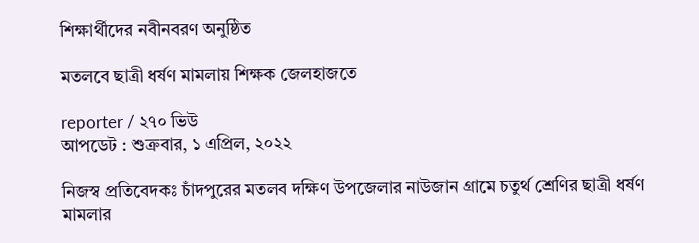শিক্ষার্থীদের নবীনবরণ অনুষ্ঠিত

মতলবে ছাত্রী ধর্ষণ মামলায় শিক্ষক জেলহাজতে

reporter / ২৭০ ভিউ
আপডেট : শুক্রবার, ১ এপ্রিল, ২০২২

নিজস্ব প্রতিবেদকঃ চাঁদপুরের মতলব দক্ষিণ উপজেলার নাউজান গ্রামে চতুর্থ শ্রেণির ছাত্রী ধর্ষণ মামলার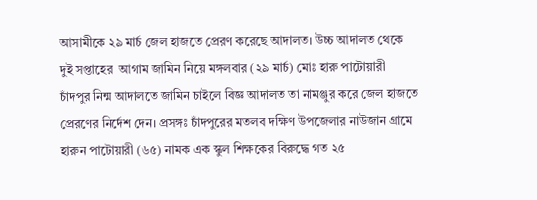আসামীকে ২৯ মার্চ জেল হাজতে প্রেরণ করেছে আদালত। উচ্চ আদালত থেকে দুই সপ্তাহের  আগাম জামিন নিয়ে মঙ্গলবার (২৯ মার্চ) মোঃ হারু পাটোয়ারী  চাঁদপুর নিন্ম আদালতে জামিন চাইলে বিজ্ঞ আদালত তা নামঞ্জুর করে জেল হাজতে প্রেরণের নির্দেশ দেন। প্রসঙ্গঃ চাঁদপুরের মতলব দক্ষিণ উপজেলার নাউজান গ্রামে হারুন পাটোয়ারী (৬৫) নামক এক স্কুল শিক্ষকের বিরুদ্ধে গত ২৫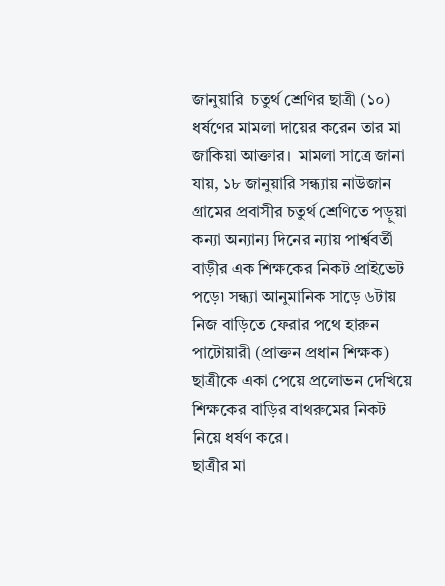জানুয়ারি  চতুর্থ শ্রেণির ছাত্রী (১০) ধর্ষণের মামলা দায়ের করেন তার মা জাকিয়া আক্তার।  মামলা সাত্রে জানা যায়, ১৮ জানুয়ারি সন্ধ্যায় নাউজান গ্রামের প্রবাসীর চতুর্থ শ্রেণিতে পড়ুয়া কন্যা অন্যান্য দিনের ন্যায় পার্শ্ববর্তী বাড়ীর এক শিক্ষকের নিকট প্রাইভেট পড়ে৷ সন্ধ্যা আনুমানিক সাড়ে ৬টায় নিজ বাড়িতে ফেরার পথে হারুন পাটোয়ারী (প্রাক্তন প্রধান শিক্ষক) ছাত্রীকে একা পেয়ে প্রলোভন দেখিয়ে শিক্ষকের বাড়ির বাথরুমের নিকট নিয়ে ধর্ষণ করে।
ছাত্রীর মা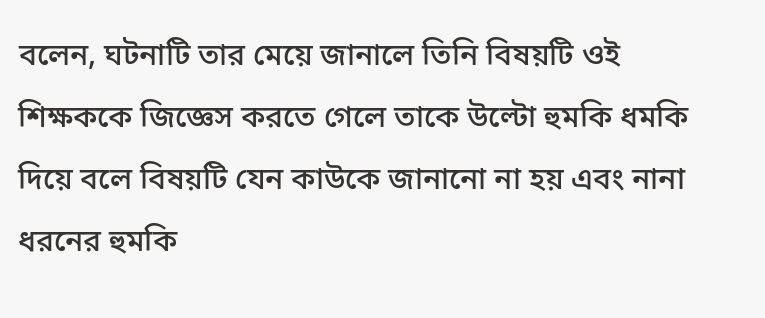বলেন, ঘটনাটি তার মেয়ে জানালে তিনি বিষয়টি ওই শিক্ষককে জিজ্ঞেস করতে গেলে তাকে উল্টো হুমকি ধমকি দিয়ে বলে বিষয়টি যেন কাউকে জানানো না হয় এবং নানা ধরনের হুমকি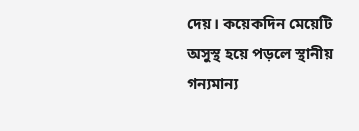দেয়। কয়েকদিন মেয়েটি অসুস্থ হয়ে পড়লে স্থানীয় গন্যমান্য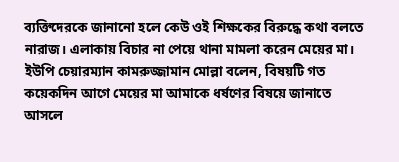ব্যক্তিদেরকে জানানো হলে কেউ ওই শিক্ষকের বিরুদ্ধে কথা বলতে নারাজ। এলাকায় বিচার না পেয়ে থানা মামলা করেন মেয়ের মা।
ইউপি চেয়ারম্যান কামরুজ্জামান মোল্লা বলেন, বিষয়টি গত কয়েকদিন আগে মেয়ের মা আমাকে ধর্ষণের বিষয়ে জানাতে আসলে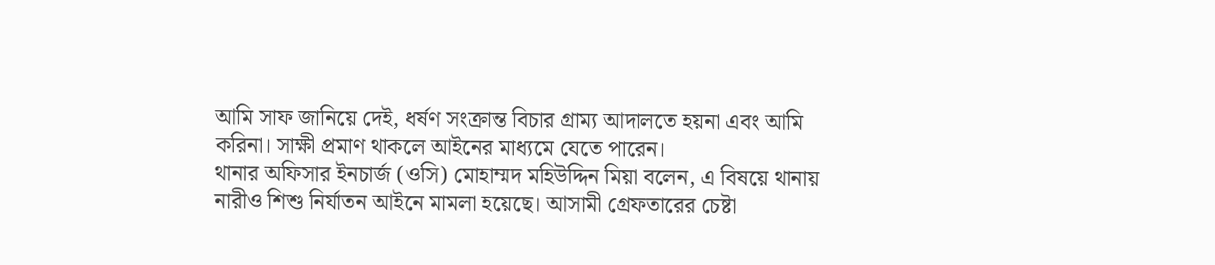আমি সাফ জানিয়ে দেই, ধর্ষণ সংক্রান্ত বিচার গ্রাম্য আদালতে হয়না এবং আমি করিনা। সাক্ষী প্রমাণ থাকলে আইনের মাধ্যমে যেতে পারেন।
থানার অফিসার ইনচার্জ (ওসি) মোহাম্মদ মহিউদ্দিন মিয়া বলেন, এ বিষয়ে থানায় নারীও শিশু নির্যাতন আইনে মামলা হয়েছে। আসামী গ্রেফতারের চেষ্টা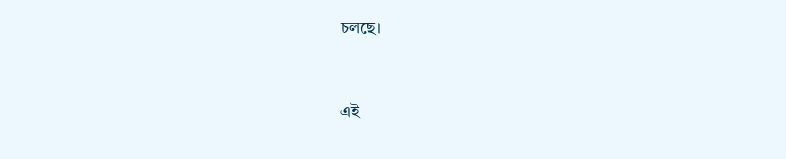চলছে।


এই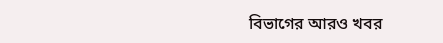বিভাগের আরও খবর